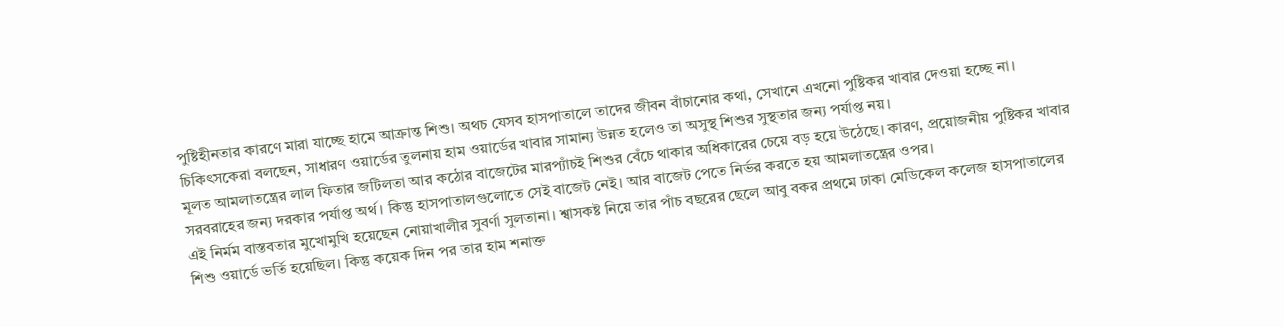পুষ্টিহীনতার কারণে মারা যাচ্ছে হামে আক্রান্ত শিশু। অথচ যেসব হাসপাতালে তাদের জীবন বাঁচানোর কথা, সেখানে এখনো পুষ্টিকর খাবার দেওয়া হচ্ছে না। চিকিৎসকেরা বলছেন, সাধারণ ওয়ার্ডের তুলনায় হাম ওয়ার্ডের খাবার সামান্য উন্নত হলেও তা অসুস্থ শিশুর সুস্থতার জন্য পর্যাপ্ত নয়।
মূলত আমলাতন্ত্রের লাল ফিতার জটিলতা আর কঠোর বাজেটের মারপ্যাঁচই শিশুর বেঁচে থাকার অধিকারের চেয়ে বড় হয়ে উঠেছে। কারণ, প্রয়োজনীয় পুষ্টিকর খাবার সরবরাহের জন্য দরকার পর্যাপ্ত অর্থ। কিন্তু হাসপাতালগুলোতে সেই বাজেট নেই। আর বাজেট পেতে নির্ভর করতে হয় আমলাতন্ত্রের ওপর।
এই নির্মম বাস্তবতার মুখোমুখি হয়েছেন নোয়াখালীর সুবর্ণা সুলতানা। শ্বাসকষ্ট নিয়ে তার পাঁচ বছরের ছেলে আবু বকর প্রথমে ঢাকা মেডিকেল কলেজ হাসপাতালের শিশু ওয়ার্ডে ভর্তি হয়েছিল। কিন্তু কয়েক দিন পর তার হাম শনাক্ত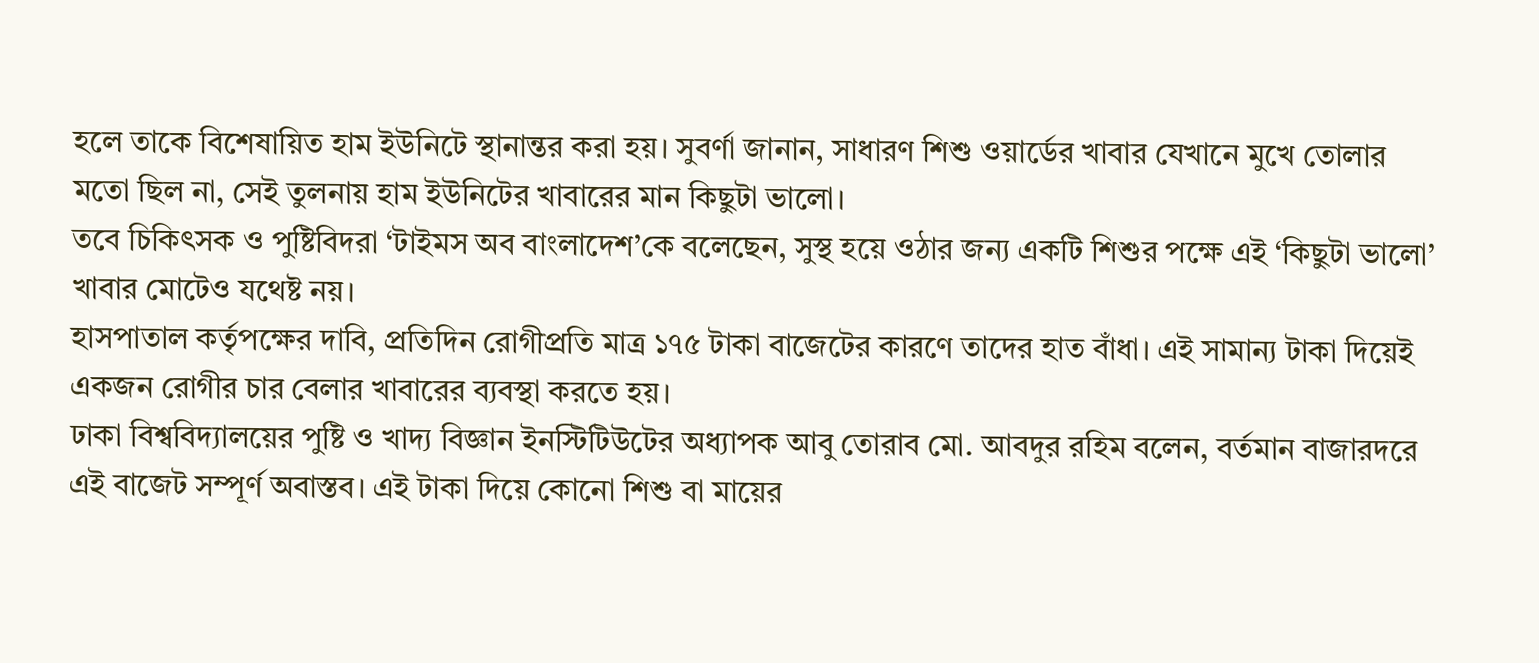হলে তাকে বিশেষায়িত হাম ইউনিটে স্থানান্তর করা হয়। সুবর্ণা জানান, সাধারণ শিশু ওয়ার্ডের খাবার যেখানে মুখে তোলার মতো ছিল না, সেই তুলনায় হাম ইউনিটের খাবারের মান কিছুটা ভালো।
তবে চিকিৎসক ও পুষ্টিবিদরা ‘টাইমস অব বাংলাদেশ’কে বলেছেন, সুস্থ হয়ে ওঠার জন্য একটি শিশুর পক্ষে এই ‘কিছুটা ভালো’ খাবার মোটেও যথেষ্ট নয়।
হাসপাতাল কর্তৃপক্ষের দাবি, প্রতিদিন রোগীপ্রতি মাত্র ১৭৫ টাকা বাজেটের কারণে তাদের হাত বাঁধা। এই সামান্য টাকা দিয়েই একজন রোগীর চার বেলার খাবারের ব্যবস্থা করতে হয়।
ঢাকা বিশ্ববিদ্যালয়ের পুষ্টি ও খাদ্য বিজ্ঞান ইনস্টিটিউটের অধ্যাপক আবু তোরাব মো. আবদুর রহিম বলেন, বর্তমান বাজারদরে এই বাজেট সম্পূর্ণ অবাস্তব। এই টাকা দিয়ে কোনো শিশু বা মায়ের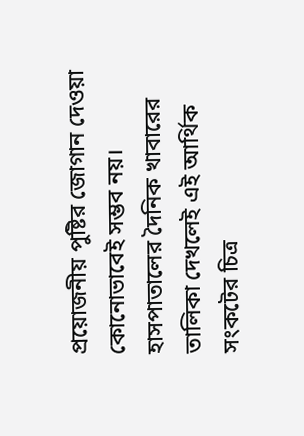প্রয়োজনীয় পুষ্টির জোগান দেওয়া কোনোভাবেই সম্ভব নয়।
হাসপাতালের দৈনিক খাবারের তালিকা দেখলেই এই আর্থিক সংকটের চিত্র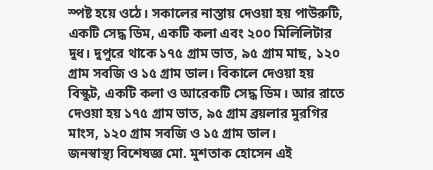স্পষ্ট হয়ে ওঠে। সকালের নাস্তায় দেওয়া হয় পাউরুটি, একটি সেদ্ধ ডিম, একটি কলা এবং ২০০ মিলিলিটার দুধ। দুপুরে থাকে ১৭৫ গ্রাম ভাত, ৯৫ গ্রাম মাছ, ১২০ গ্রাম সবজি ও ১৫ গ্রাম ডাল। বিকালে দেওয়া হয় বিস্কুট, একটি কলা ও আরেকটি সেদ্ধ ডিম। আর রাতে দেওয়া হয় ১৭৫ গ্রাম ভাত, ৯৫ গ্রাম ব্রয়লার মুরগির মাংস, ১২০ গ্রাম সবজি ও ১৫ গ্রাম ডাল।
জনস্বাস্থ্য বিশেষজ্ঞ মো. মুশতাক হোসেন এই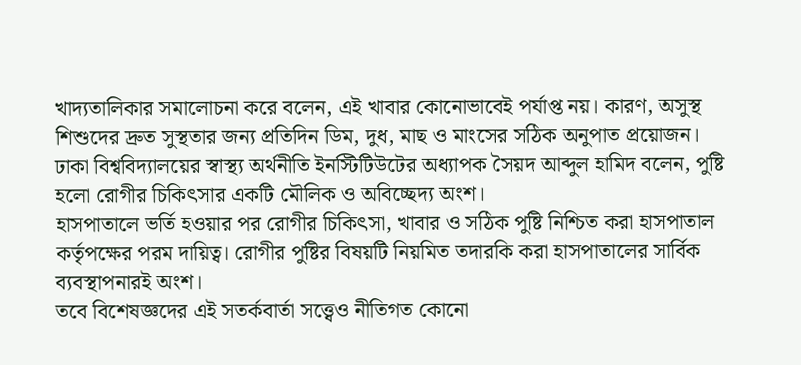খাদ্যতালিকার সমালোচনা করে বলেন, এই খাবার কোনোভাবেই পর্যাপ্ত নয়। কারণ, অসুস্থ শিশুদের দ্রুত সুস্থতার জন্য প্রতিদিন ডিম, দুধ, মাছ ও মাংসের সঠিক অনুপাত প্রয়োজন।
ঢাকা বিশ্ববিদ্যালয়ের স্বাস্থ্য অর্থনীতি ইনস্টিটিউটের অধ্যাপক সৈয়দ আব্দুল হামিদ বলেন, পুষ্টি হলো রোগীর চিকিৎসার একটি মৌলিক ও অবিচ্ছেদ্য অংশ।
হাসপাতালে ভর্তি হওয়ার পর রোগীর চিকিৎসা, খাবার ও সঠিক পুষ্টি নিশ্চিত করা হাসপাতাল কর্তৃপক্ষের পরম দায়িত্ব। রোগীর পুষ্টির বিষয়টি নিয়মিত তদারকি করা হাসপাতালের সার্বিক ব্যবস্থাপনারই অংশ।
তবে বিশেষজ্ঞদের এই সতর্কবার্তা সত্ত্বেও নীতিগত কোনো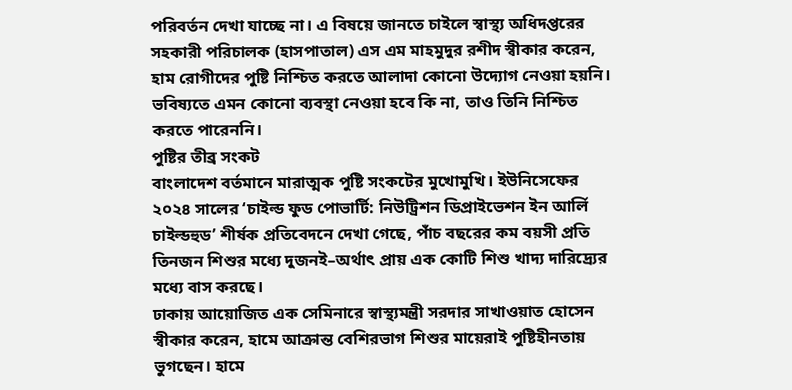পরিবর্তন দেখা যাচ্ছে না। এ বিষয়ে জানতে চাইলে স্বাস্থ্য অধিদপ্তরের সহকারী পরিচালক (হাসপাতাল) এস এম মাহমুদুর রশীদ স্বীকার করেন, হাম রোগীদের পুষ্টি নিশ্চিত করতে আলাদা কোনো উদ্যোগ নেওয়া হয়নি। ভবিষ্যতে এমন কোনো ব্যবস্থা নেওয়া হবে কি না, তাও তিনি নিশ্চিত করতে পারেননি।
পুষ্টির তীব্র সংকট
বাংলাদেশ বর্তমানে মারাত্মক পুষ্টি সংকটের মুখোমুখি। ইউনিসেফের ২০২৪ সালের ‘চাইল্ড ফুড পোভার্টি: নিউট্রিশন ডিপ্রাইভেশন ইন আর্লি চাইল্ডহুড’ শীর্ষক প্রতিবেদনে দেখা গেছে, পাঁচ বছরের কম বয়সী প্রতি তিনজন শিশুর মধ্যে দুজনই–অর্থাৎ প্রায় এক কোটি শিশু খাদ্য দারিদ্র্যের মধ্যে বাস করছে।
ঢাকায় আয়োজিত এক সেমিনারে স্বাস্থ্যমন্ত্রী সরদার সাখাওয়াত হোসেন স্বীকার করেন, হামে আক্রান্ত বেশিরভাগ শিশুর মায়েরাই পুষ্টিহীনতায় ভুগছেন। হামে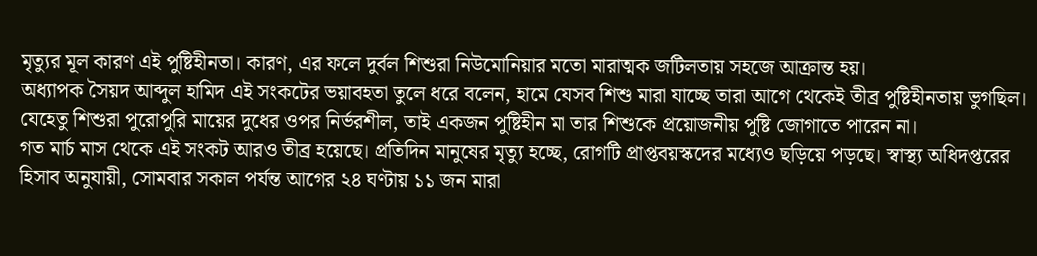মৃত্যুর মূল কারণ এই পুষ্টিহীনতা। কারণ, এর ফলে দুর্বল শিশুরা নিউমোনিয়ার মতো মারাত্মক জটিলতায় সহজে আক্রান্ত হয়।
অধ্যাপক সৈয়দ আব্দুল হামিদ এই সংকটের ভয়াবহতা তুলে ধরে বলেন, হামে যেসব শিশু মারা যাচ্ছে তারা আগে থেকেই তীব্র পুষ্টিহীনতায় ভুগছিল। যেহেতু শিশুরা পুরোপুরি মায়ের দুধের ওপর নির্ভরশীল, তাই একজন পুষ্টিহীন মা তার শিশুকে প্রয়োজনীয় পুষ্টি জোগাতে পারেন না।
গত মার্চ মাস থেকে এই সংকট আরও তীব্র হয়েছে। প্রতিদিন মানুষের মৃত্যু হচ্ছে, রোগটি প্রাপ্তবয়স্কদের মধ্যেও ছড়িয়ে পড়ছে। স্বাস্থ্য অধিদপ্তরের হিসাব অনুযায়ী, সোমবার সকাল পর্যন্ত আগের ২৪ ঘণ্টায় ১১ জন মারা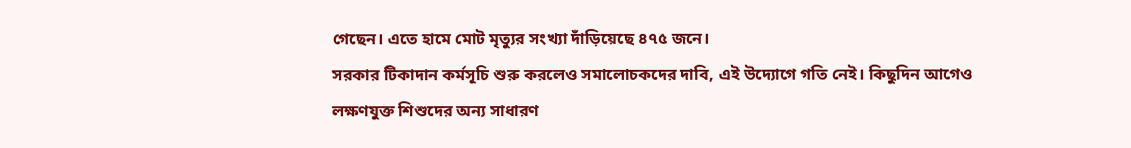গেছেন। এতে হামে মোট মৃত্যুর সংখ্যা দাঁড়িয়েছে ৪৭৫ জনে।
সরকার টিকাদান কর্মসূচি শুরু করলেও সমালোচকদের দাবি, এই উদ্যোগে গতি নেই। কিছুদিন আগেও লক্ষণযুক্ত শিশুদের অন্য সাধারণ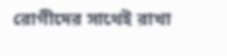রোগীদের সাথেই রাখা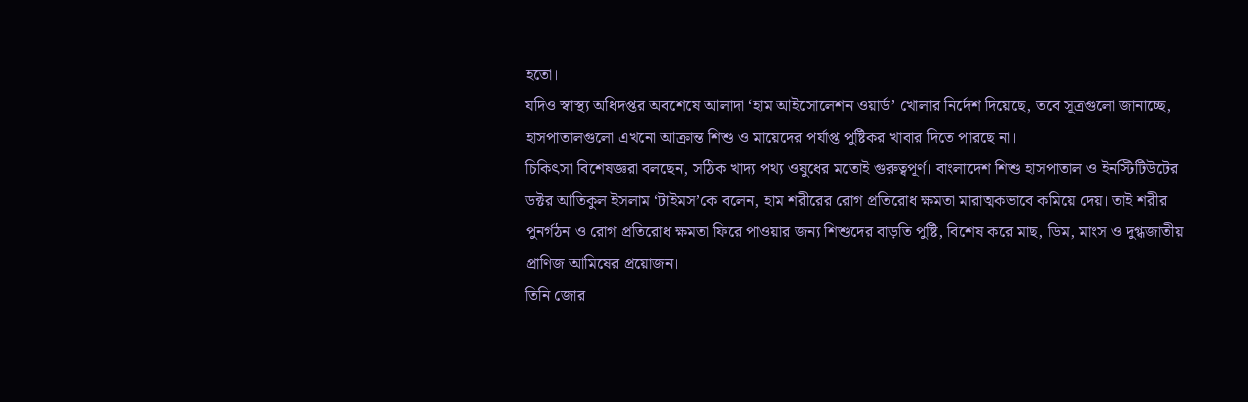হতো।
যদিও স্বাস্থ্য অধিদপ্তর অবশেষে আলাদা ‘হাম আইসোলেশন ওয়ার্ড’ খোলার নির্দেশ দিয়েছে, তবে সূত্রগুলো জানাচ্ছে, হাসপাতালগুলো এখনো আক্রান্ত শিশু ও মায়েদের পর্যাপ্ত পুষ্টিকর খাবার দিতে পারছে না।
চিকিৎসা বিশেষজ্ঞরা বলছেন, সঠিক খাদ্য পথ্য ওষুধের মতোই গুরুত্বপূর্ণ। বাংলাদেশ শিশু হাসপাতাল ও ইনস্টিটিউটের ডক্টর আতিকুল ইসলাম ‘টাইমস’কে বলেন, হাম শরীরের রোগ প্রতিরোধ ক্ষমতা মারাত্মকভাবে কমিয়ে দেয়। তাই শরীর পুনর্গঠন ও রোগ প্রতিরোধ ক্ষমতা ফিরে পাওয়ার জন্য শিশুদের বাড়তি পুষ্টি, বিশেষ করে মাছ, ডিম, মাংস ও দুগ্ধজাতীয় প্রাণিজ আমিষের প্রয়োজন।
তিনি জোর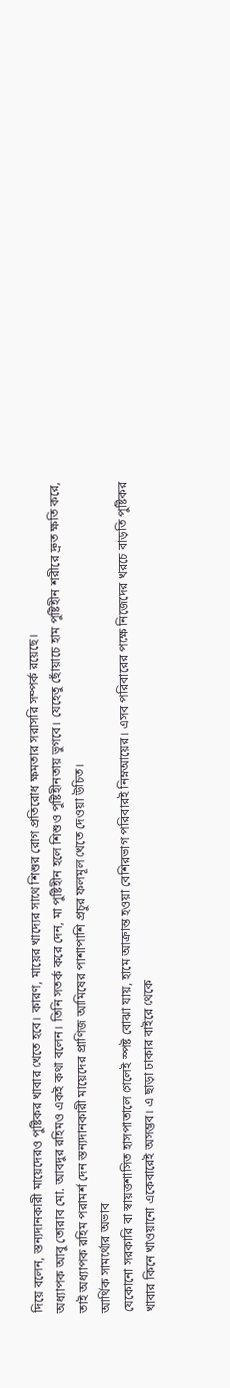দিয়ে বলেন, স্তন্যদানকারী মায়েদেরও পুষ্টিকর খাবার খেতে হবে। কারণ, মায়ের খাদ্যের সাথে শিশুর রোগ প্রতিরোধ ক্ষমতার সরাসরি সম্পর্ক রয়েছে।
অধ্যাপক আবু তোরাব মো. আবদুর রহিমও একই কথা বলেন। তিনি সতর্ক করে দেন, মা পুষ্টিহীন হলে শিশুও পুষ্টিহীনতায় ভুগবে। যেহেতু ছোঁয়াচে হাম পুষ্টিহীন শরীরে দ্রুত ক্ষতি করে, তাই অধ্যাপক রহিম পরামর্শ দেন স্তন্যদানকারী মায়েদের প্রাণিজ আমিষের পাশাপাশি প্রচুর ফলমূল খেতে দেওয়া উচিত।
আর্থিক সামর্থ্যের অভাব
যেকোনো সরকারি বা স্বায়ত্তশাসিত হাসপাতালে গেলেই স্পষ্ট বোঝা যায়, হামে আক্রান্ত হওয়া বেশিরভাগ পরিবারই নিম্নআয়ের। এসব পরিবারের পক্ষে নিজেদের খরচে বাড়তি পুষ্টিকর খাবার কিনে খাওয়ানো একেবারেই অসম্ভব। এ ছাড়া ঢাকার বাইরে থেকে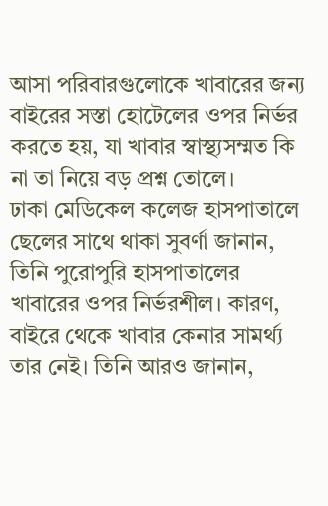আসা পরিবারগুলোকে খাবারের জন্য বাইরের সস্তা হোটেলের ওপর নির্ভর করতে হয়, যা খাবার স্বাস্থ্যসম্মত কি না তা নিয়ে বড় প্রশ্ন তোলে।
ঢাকা মেডিকেল কলেজ হাসপাতালে ছেলের সাথে থাকা সুবর্ণা জানান, তিনি পুরোপুরি হাসপাতালের খাবারের ওপর নির্ভরশীল। কারণ, বাইরে থেকে খাবার কেনার সামর্থ্য তার নেই। তিনি আরও জানান,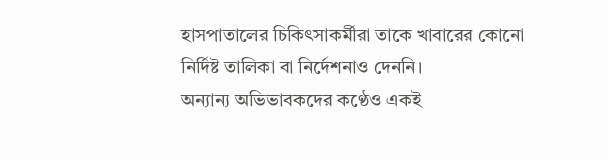হাসপাতালের চিকিৎসাকর্মীরা তাকে খাবারের কোনো নির্দিষ্ট তালিকা বা নির্দেশনাও দেননি।
অন্যান্য অভিভাবকদের কণ্ঠেও একই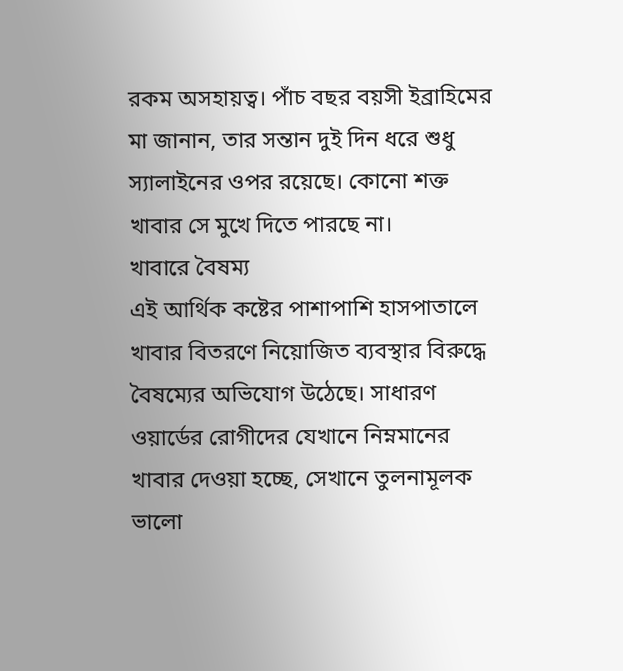রকম অসহায়ত্ব। পাঁচ বছর বয়সী ইব্রাহিমের মা জানান, তার সন্তান দুই দিন ধরে শুধু স্যালাইনের ওপর রয়েছে। কোনো শক্ত খাবার সে মুখে দিতে পারছে না।
খাবারে বৈষম্য
এই আর্থিক কষ্টের পাশাপাশি হাসপাতালে খাবার বিতরণে নিয়োজিত ব্যবস্থার বিরুদ্ধে বৈষম্যের অভিযোগ উঠেছে। সাধারণ ওয়ার্ডের রোগীদের যেখানে নিম্নমানের খাবার দেওয়া হচ্ছে, সেখানে তুলনামূলক ভালো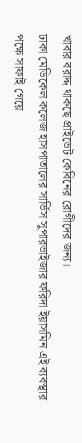খাবার বরাদ্দ থাকছে প্রাইভেট কেবিনের রোগীদের জন্য।
ঢাকা মেডিকেল কলেজ হাসপাতালের সার্ভিস সুপারভাইজার ফরিদা ইয়াসমিন এই ব্যবস্থার পক্ষে সাফাই গেয়ে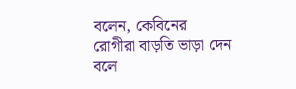বলেন, কেবিনের রোগীরা বাড়তি ভাড়া দেন বলে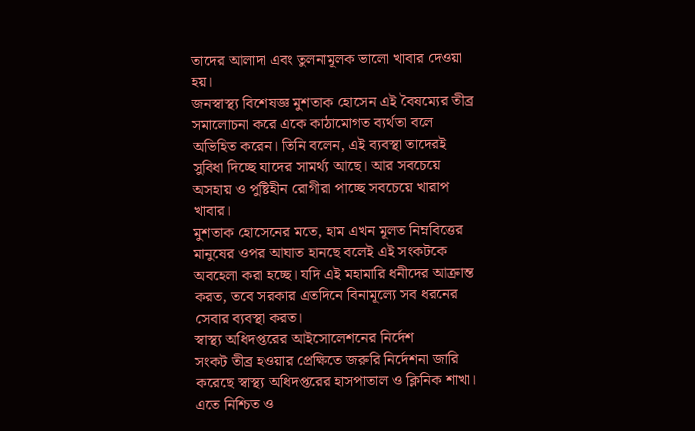তাদের আলাদা এবং তুলনামূলক ভালো খাবার দেওয়া হয়।
জনস্বাস্থ্য বিশেষজ্ঞ মুশতাক হোসেন এই বৈষম্যের তীব্র সমালোচনা করে একে কাঠামোগত ব্যর্থতা বলে অভিহিত করেন। তিনি বলেন, এই ব্যবস্থা তাদেরই সুবিধা দিচ্ছে যাদের সামর্থ্য আছে। আর সবচেয়ে অসহায় ও পুষ্টিহীন রোগীরা পাচ্ছে সবচেয়ে খারাপ খাবার।
মুশতাক হোসেনের মতে, হাম এখন মূলত নিম্নবিত্তের মানুষের ওপর আঘাত হানছে বলেই এই সংকটকে অবহেলা করা হচ্ছে। যদি এই মহামারি ধনীদের আক্রান্ত করত, তবে সরকার এতদিনে বিনামূল্যে সব ধরনের সেবার ব্যবস্থা করত।
স্বাস্থ্য অধিদপ্তরের আইসোলেশনের নির্দেশ
সংকট তীব্র হওয়ার প্রেক্ষিতে জরুরি নির্দেশনা জারি করেছে স্বাস্থ্য অধিদপ্তরের হাসপাতাল ও ক্লিনিক শাখা। এতে নিশ্চিত ও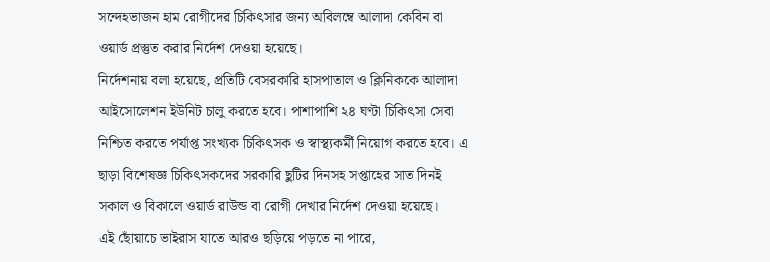সন্দেহভাজন হাম রোগীদের চিকিৎসার জন্য অবিলম্বে আলাদা কেবিন বা ওয়ার্ড প্রস্তুত করার নির্দেশ দেওয়া হয়েছে।
নির্দেশনায় বলা হয়েছে, প্রতিটি বেসরকারি হাসপাতাল ও ক্লিনিককে আলাদা আইসোলেশন ইউনিট চালু করতে হবে। পাশাপাশি ২৪ ঘণ্টা চিকিৎসা সেবা নিশ্চিত করতে পর্যাপ্ত সংখ্যক চিকিৎসক ও স্বাস্থ্যকর্মী নিয়োগ করতে হবে। এ ছাড়া বিশেষজ্ঞ চিকিৎসকদের সরকারি ছুটির দিনসহ সপ্তাহের সাত দিনই সকাল ও বিকালে ওয়ার্ড রাউন্ড বা রোগী দেখার নির্দেশ দেওয়া হয়েছে।
এই ছোঁয়াচে ভাইরাস যাতে আরও ছড়িয়ে পড়তে না পারে,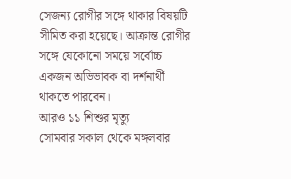সেজন্য রোগীর সঙ্গে থাকার বিষয়টি সীমিত করা হয়েছে। আক্রান্ত রোগীর সঙ্গে যেকোনো সময়ে সর্বোচ্চ একজন অভিভাবক বা দর্শনার্থী থাকতে পারবেন।
আরও ১১ শিশুর মৃত্যু
সোমবার সকাল থেকে মঙ্গলবার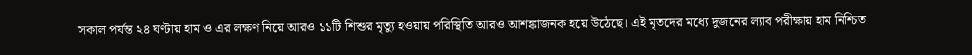সকাল পর্যন্ত ২৪ ঘণ্টায় হাম ও এর লক্ষণ নিয়ে আরও ১১টি শিশুর মৃত্যু হওয়ায় পরিস্থিতি আরও আশঙ্কাজনক হয়ে উঠেছে। এই মৃতদের মধ্যে দুজনের ল্যাব পরীক্ষায় হাম নিশ্চিত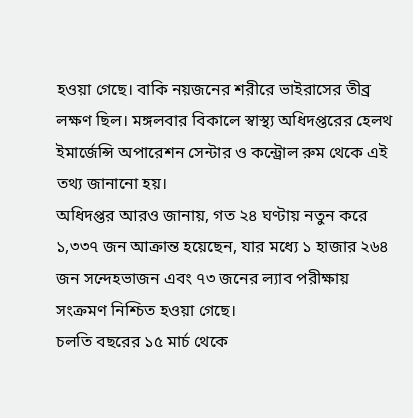হওয়া গেছে। বাকি নয়জনের শরীরে ভাইরাসের তীব্র লক্ষণ ছিল। মঙ্গলবার বিকালে স্বাস্থ্য অধিদপ্তরের হেলথ ইমার্জেন্সি অপারেশন সেন্টার ও কন্ট্রোল রুম থেকে এই তথ্য জানানো হয়।
অধিদপ্তর আরও জানায়, গত ২৪ ঘণ্টায় নতুন করে ১,৩৩৭ জন আক্রান্ত হয়েছেন, যার মধ্যে ১ হাজার ২৬৪ জন সন্দেহভাজন এবং ৭৩ জনের ল্যাব পরীক্ষায় সংক্রমণ নিশ্চিত হওয়া গেছে।
চলতি বছরের ১৫ মার্চ থেকে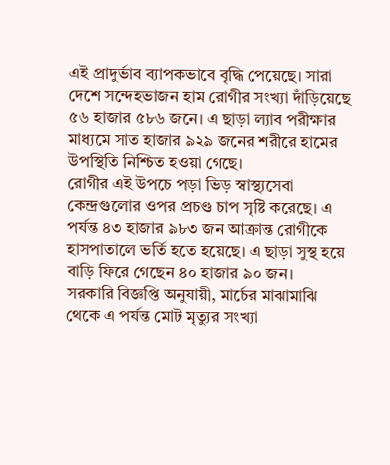এই প্রাদুর্ভাব ব্যাপকভাবে বৃদ্ধি পেয়েছে। সারা দেশে সন্দেহভাজন হাম রোগীর সংখ্যা দাঁড়িয়েছে ৫৬ হাজার ৫৮৬ জনে। এ ছাড়া ল্যাব পরীক্ষার মাধ্যমে সাত হাজার ৯২৯ জনের শরীরে হামের উপস্থিতি নিশ্চিত হওয়া গেছে।
রোগীর এই উপচে পড়া ভিড় স্বাস্থ্যসেবা কেন্দ্রগুলোর ওপর প্রচণ্ড চাপ সৃষ্টি করেছে। এ পর্যন্ত ৪৩ হাজার ৯৮৩ জন আক্রান্ত রোগীকে হাসপাতালে ভর্তি হতে হয়েছে। এ ছাড়া সুস্থ হয়ে বাড়ি ফিরে গেছেন ৪০ হাজার ৯০ জন।
সরকারি বিজ্ঞপ্তি অনুযায়ী, মার্চের মাঝামাঝি থেকে এ পর্যন্ত মোট মৃত্যুর সংখ্যা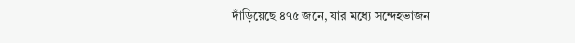দাঁড়িয়েছে ৪৭৫ জনে, যার মধ্যে সন্দেহভাজন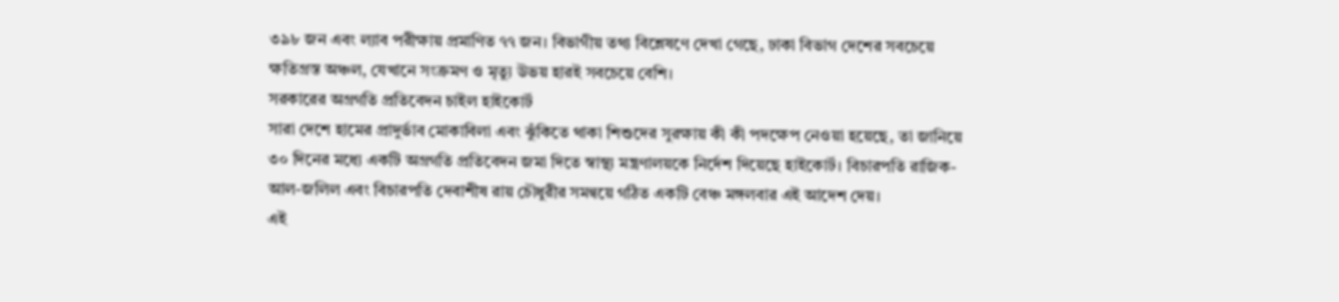৩৯৮ জন এবং ল্যাব পরীক্ষায় প্রমাণিত ৭৭ জন। বিভাগীয় তথ্য বিশ্লেষণে দেখা গেছে, ঢাকা বিভাগ দেশের সবচেয়ে ক্ষতিগ্রস্ত অঞ্চল, যেখানে সংক্রমণ ও মৃত্যু উভয় হারই সবচেয়ে বেশি।
সরকারের অগ্রগতি প্রতিবেদন চাইল হাইকোর্ট
সারা দেশে হামের প্রাদুর্ভাব মোকাবিলা এবং ঝুঁকিতে থাকা শিশুদের সুরক্ষায় কী কী পদক্ষেপ নেওয়া হয়েছে, তা জানিয়ে ৩০ দিনের মধ্যে একটি অগ্রগতি প্রতিবেদন জমা দিতে স্বাস্থ্য মন্ত্রণালয়কে নির্দেশ দিয়েছে হাইকোর্ট। বিচারপতি রাজিক-আল-জলিল এবং বিচারপতি দেবাশীষ রায় চৌধুরীর সমন্বয়ে গঠিত একটি বেঞ্চ মঙ্গলবার এই আদেশ দেয়।
এই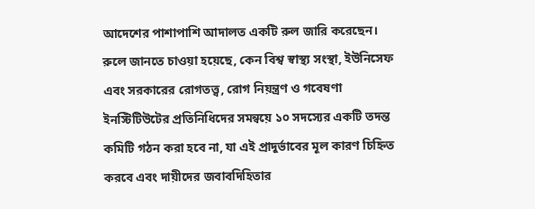আদেশের পাশাপাশি আদালত একটি রুল জারি করেছেন। রুলে জানতে চাওয়া হয়েছে, কেন বিশ্ব স্বাস্থ্য সংস্থা, ইউনিসেফ এবং সরকারের রোগতত্ত্ব, রোগ নিয়ন্ত্রণ ও গবেষণা ইনস্টিটিউটের প্রতিনিধিদের সমন্বয়ে ১০ সদস্যের একটি তদন্ত কমিটি গঠন করা হবে না, যা এই প্রাদুর্ভাবের মূল কারণ চিহ্নিত করবে এবং দায়ীদের জবাবদিহিতার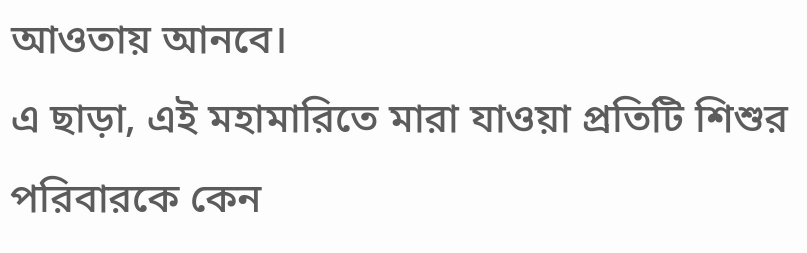আওতায় আনবে।
এ ছাড়া, এই মহামারিতে মারা যাওয়া প্রতিটি শিশুর পরিবারকে কেন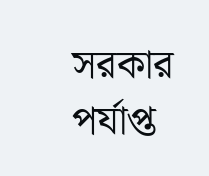সরকার পর্যাপ্ত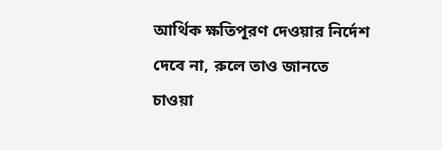আর্থিক ক্ষতিপূরণ দেওয়ার নির্দেশ দেবে না, রুলে তাও জানতে চাওয়া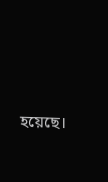হয়েছে।